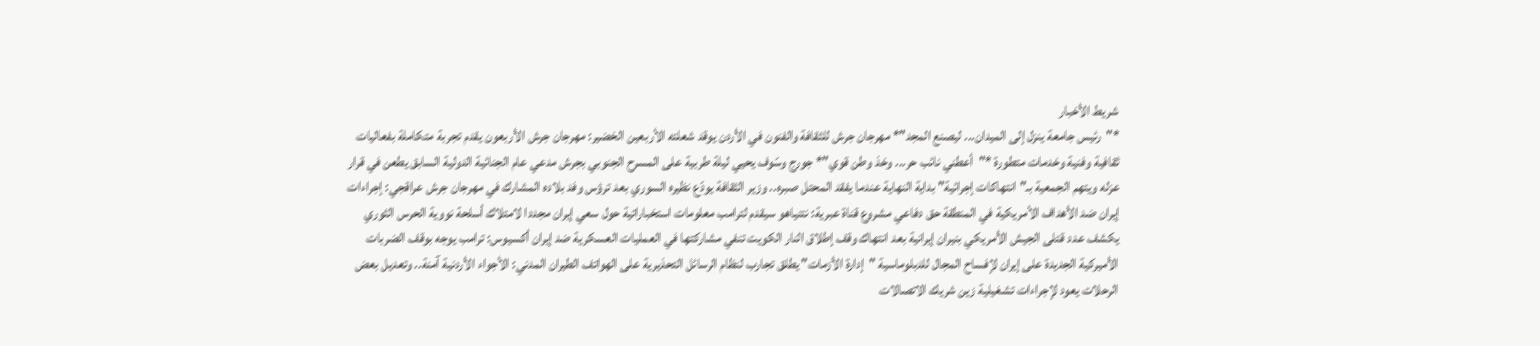شريط الأخبار
*"رئيس جامعة ينزل إلى الميدان... ليصنع المجد"* مهرجان جرش للثقافة والفنون في الأردن يوقد شعلته الأربعين الخضير: مهرجان جرش الأربعون يقدم تجربة متكاملة بفعاليات ثقافية وفنية وخدمات متطورة *"أعطني نائب حر... وخذ وطن قوي"* جورج وسّوف يحيي ليلة طربية على المسرح الجنوبي بجرش مدعي عام الجنائية الدولية السابق يطعن في قرار عزله ويتهم الجمعية بـ"انتهاكات إجرائية" بداية النهاية عندما يفقد المحتل صبره.. وزير الثقافة يودّع نظيره السوري بعد ترؤس وفد بلاده المشارك في مهرجان جرش عراقجي: إجراءات إيران ضد الأهداف الأمريكية في المنطقة حق دفاعي مشروع قناة عبرية: نتنياهو سيقدم لترامب معلومات استخباراتية حول سعي إيران مجددا لامتلاك أسلحة نووية الحرس الثوري يكشف عدد قتلى الجيش الأمريكي بنيران إيرانية بعد انتهاك وقف إطلاق النار الكويت تنفي مشاركتها في العمليات العسكرية ضد إيران أكسيوس: ترامب يوجه بوقف الضربات الأميركية الجديدة على إيران لإفساح المجال للدبلوماسية "إدارة الأزمات" يطلق تجارب لنظام الرسائل التحذيرية على الهواتف الطيران المدني: الأجواء الأردنية آمنة.. وتعديل بعض الرحلات يعود لإجراءات تشغيلية زين شريك الاتصالات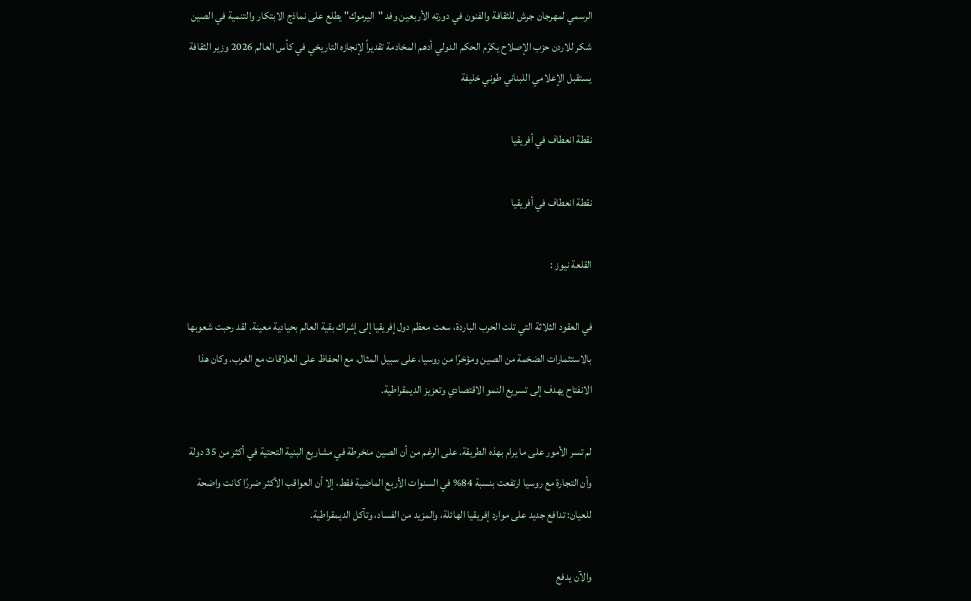الرسمي لمهرجان جرش للثقافة والفنون في دورته الأربعين وفد "اليرموك" يطلع على نماذج الابتكار والتنمية في الصين شكر للاردن حزب الإصلاح يكرّم الحكم الدولي أدهم المخادمة تقديراً لإنجازه التاريخي في كأس العالم 2026 وزير الثقافة يستقبل الإعلامي اللبناني طوني خليفة

نقطة انعطاف في أفريقيا

نقطة انعطاف في أفريقيا

القلعة نيوز :

في العقود الثلاثة التي تلت الحرب الباردة، سعت معظم دول إفريقيا إلى إشراك بقية العالم بحيادية معينة. لقد رحبت شعوبها بالاستثمارات الضخمة من الصين ومؤخرًا من روسيا، على سبيل المثال، مع الحفاظ على العلاقات مع الغرب. وكان هذا الانفتاح يهدف إلى تسريع النمو الاقتصادي وتعزيز الديمقراطية.

لم تسر الأمور على ما يرام بهذه الطريقة. على الرغم من أن الصين منخرطة في مشاريع البنية التحتية في أكثر من 35 دولة وأن التجارة مع روسيا ارتفعت بنسبة 84% في السنوات الأربع الماضية فقط، إلا أن العواقب الأكثر ضررًا كانت واضحة للعيان: تدافع جديد على موارد إفريقيا الهائلة، والمزيد من الفساد، وتآكل الديمقراطية.

والآن يدفع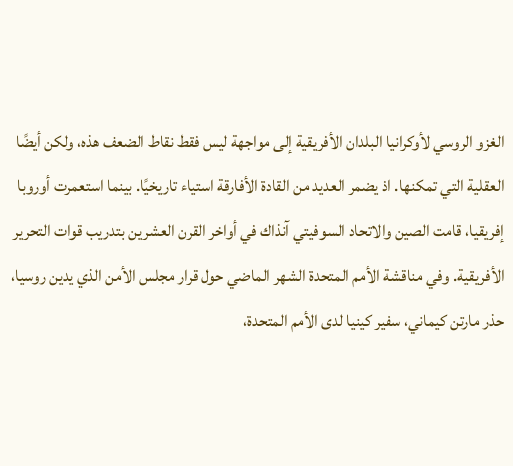الغزو الروسي لأوكرانيا البلدان الأفريقية إلى مواجهة ليس فقط نقاط الضعف هذه، ولكن أيضًا العقلية التي تمكنها. اذ يضمر العديد من القادة الأفارقة استياء تاريخيًا. بينما استعمرت أوروبا إفريقيا، قامت الصين والاتحاد السوفيتي آنذاك في أواخر القرن العشرين بتدريب قوات التحرير الأفريقية. وفي مناقشة الأمم المتحدة الشهر الماضي حول قرار مجلس الأمن الذي يدين روسيا، حذر مارتن كيماني، سفير كينيا لدى الأمم المتحدة،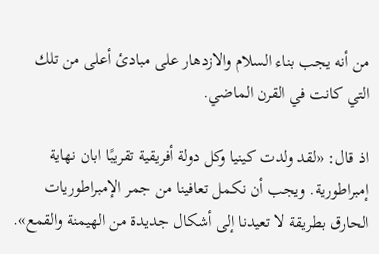من أنه يجب بناء السلام والازدهار على مبادئ أعلى من تلك التي كانت في القرن الماضي.

اذ قال: «لقد ولدت كينيا وكل دولة أفريقية تقريبًا ابان نهاية إمبراطورية. ويجب أن نكمل تعافينا من جمر الإمبراطوريات الحارق بطريقة لا تعيدنا إلى أشكال جديدة من الهيمنة والقمع».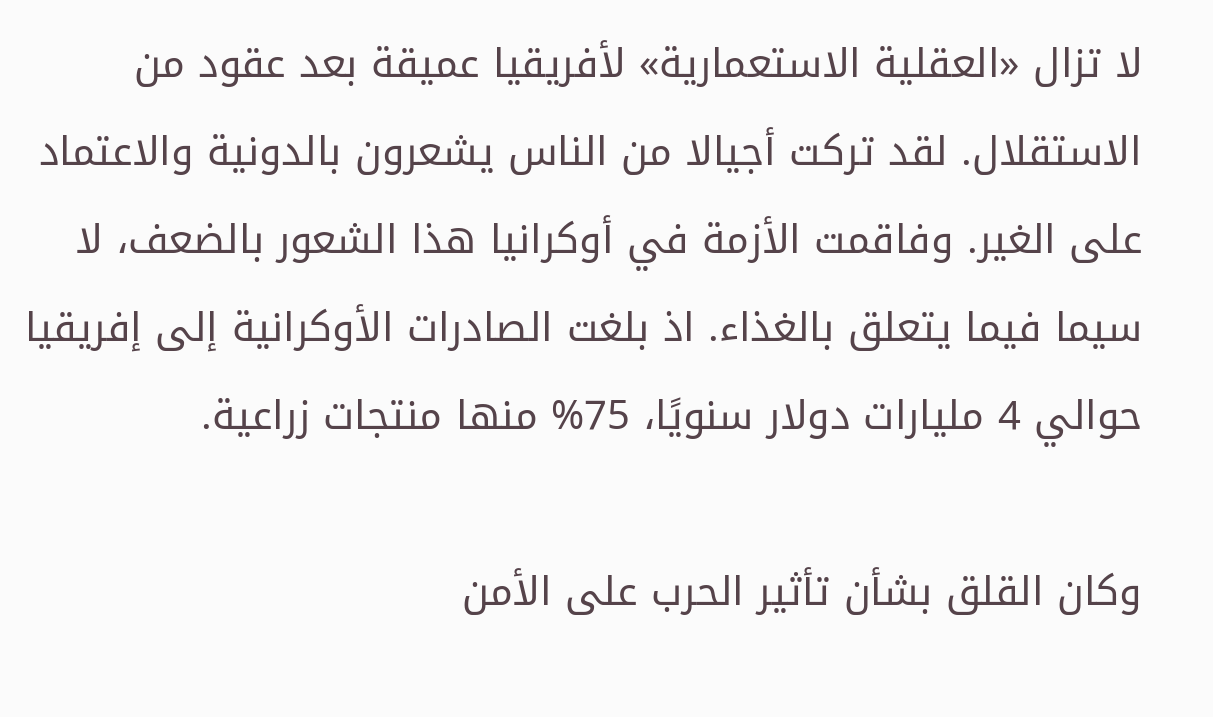لا تزال «العقلية الاستعمارية» لأفريقيا عميقة بعد عقود من الاستقلال. لقد تركت أجيالا من الناس يشعرون بالدونية والاعتماد على الغير. وفاقمت الأزمة في أوكرانيا هذا الشعور بالضعف، لا سيما فيما يتعلق بالغذاء. اذ بلغت الصادرات الأوكرانية إلى إفريقيا حوالي 4 مليارات دولار سنويًا، 75% منها منتجات زراعية.

وكان القلق بشأن تأثير الحرب على الأمن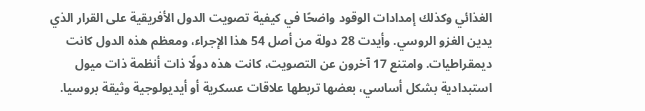الغذائي وكذلك إمدادات الوقود واضحًا في كيفية تصويت الدول الأفريقية على القرار الذي يدين الغزو الروسي. وأيدت 28 دولة من أصل 54 هذا الإجراء، ومعظم هذه الدول كانت ديمقراطيات. وامتنع 17 آخرون عن التصويت، كانت هذه دولًا ذات أنظمة ذات ميول استبدادية بشكل أساسي، بعضها تربطها علاقات عسكرية أو أيديولوجية وثيقة بروسيا.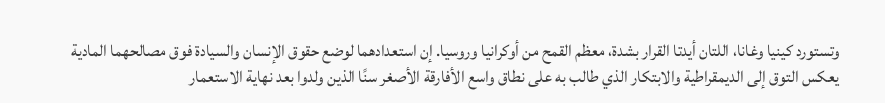وتستورد كينيا وغانا، اللتان أيدتا القرار بشدة، معظم القمح من أوكرانيا وروسيا. إن استعدادهما لوضع حقوق الإنسان والسيادة فوق مصالحهما المادية يعكس التوق إلى الديمقراطية والابتكار الذي طالب به على نطاق واسع الأفارقة الأصغر سنًا الذين ولدوا بعد نهاية الاستعمار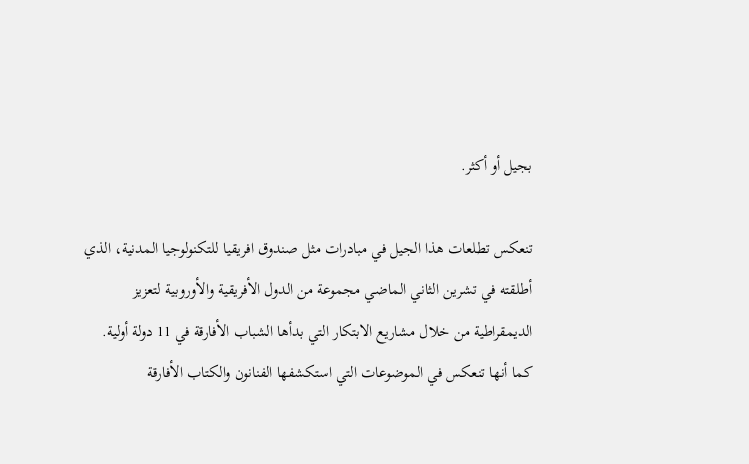بجيل أو أكثر.

تنعكس تطلعات هذا الجيل في مبادرات مثل صندوق افريقيا للتكنولوجيا المدنية، الذي أطلقته في تشرين الثاني الماضي مجموعة من الدول الأفريقية والأوروبية لتعزيز الديمقراطية من خلال مشاريع الابتكار التي بدأها الشباب الأفارقة في 11 دولة أولية. كما أنها تنعكس في الموضوعات التي استكشفها الفنانون والكتاب الأفارقة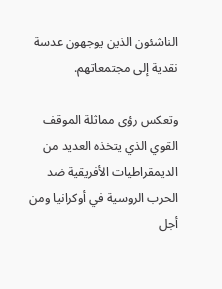الناشئون الذين يوجهون عدسة نقدية إلى مجتمعاتهم.

وتعكس رؤى مماثلة الموقف القوي الذي يتخذه العديد من الديمقراطيات الأفريقية ضد الحرب الروسية في أوكرانيا ومن أجل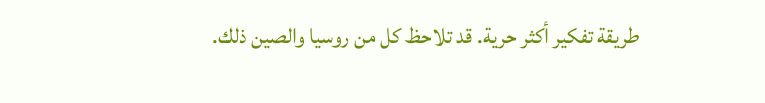طريقة تفكير أكثر حرية. قد تلاحظ كل من روسيا والصين ذلك.